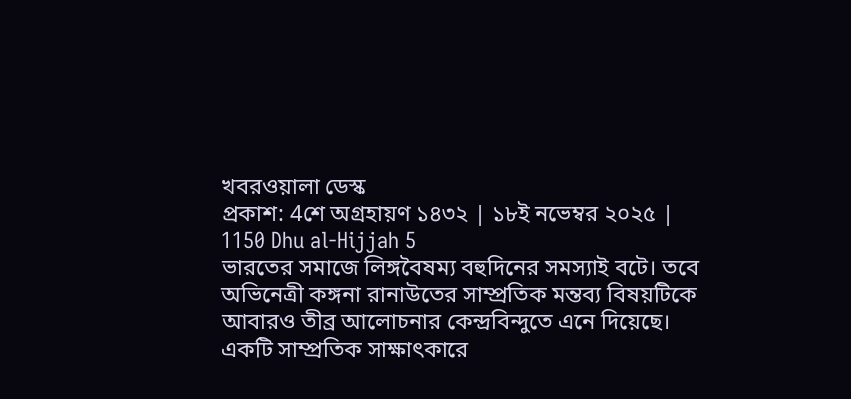খবরওয়ালা ডেস্ক
প্রকাশ: 4শে অগ্রহায়ণ ১৪৩২ | ১৮ই নভেম্বর ২০২৫ | 1150 Dhu al-Hijjah 5
ভারতের সমাজে লিঙ্গবৈষম্য বহুদিনের সমস্যাই বটে। তবে অভিনেত্রী কঙ্গনা রানাউতের সাম্প্রতিক মন্তব্য বিষয়টিকে আবারও তীব্র আলোচনার কেন্দ্রবিন্দুতে এনে দিয়েছে। একটি সাম্প্রতিক সাক্ষাৎকারে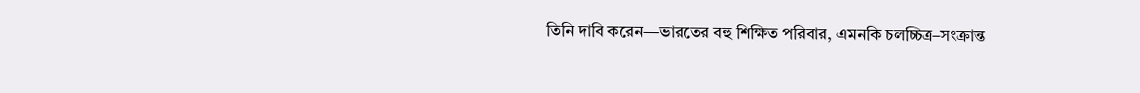তিনি দাবি করেন—ভারতের বহু শিক্ষিত পরিবার, এমনকি চলচ্চিত্র–সংক্রান্ত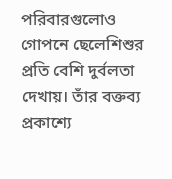পরিবারগুলোও গোপনে ছেলেশিশুর প্রতি বেশি দুর্বলতা দেখায়। তাঁর বক্তব্য প্রকাশ্যে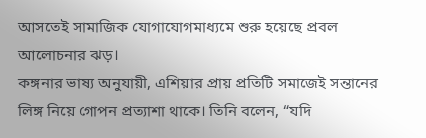আসতেই সামাজিক যোগাযোগমাধ্যমে শুরু হয়েছে প্রবল আলোচনার ঝড়।
কঙ্গনার ভাষ্য অনুযায়ী, এশিয়ার প্রায় প্রতিটি সমাজেই সন্তানের লিঙ্গ নিয়ে গোপন প্রত্যাশা থাকে। তিনি বলেন, “যদি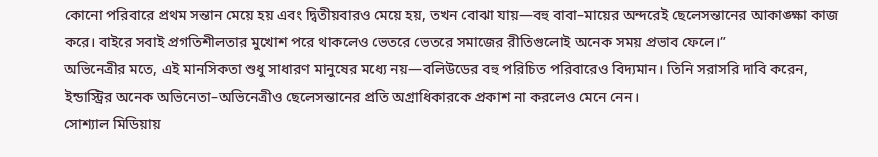কোনো পরিবারে প্রথম সন্তান মেয়ে হয় এবং দ্বিতীয়বারও মেয়ে হয়, তখন বোঝা যায়—বহু বাবা–মায়ের অন্দরেই ছেলেসন্তানের আকাঙ্ক্ষা কাজ করে। বাইরে সবাই প্রগতিশীলতার মুখোশ পরে থাকলেও ভেতরে ভেতরে সমাজের রীতিগুলোই অনেক সময় প্রভাব ফেলে।”
অভিনেত্রীর মতে, এই মানসিকতা শুধু সাধারণ মানুষের মধ্যে নয়—বলিউডের বহু পরিচিত পরিবারেও বিদ্যমান। তিনি সরাসরি দাবি করেন, ইন্ডাস্ট্রির অনেক অভিনেতা–অভিনেত্রীও ছেলেসন্তানের প্রতি অগ্রাধিকারকে প্রকাশ না করলেও মেনে নেন।
সোশ্যাল মিডিয়ায়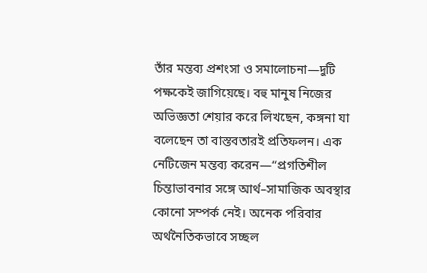তাঁর মন্তব্য প্রশংসা ও সমালোচনা—দুটি পক্ষকেই জাগিয়েছে। বহু মানুষ নিজের অভিজ্ঞতা শেয়ার করে লিখছেন, কঙ্গনা যা বলেছেন তা বাস্তবতারই প্রতিফলন। এক নেটিজেন মন্তব্য করেন—“প্রগতিশীল চিন্তাভাবনার সঙ্গে আর্থ–সামাজিক অবস্থার কোনো সম্পর্ক নেই। অনেক পরিবার অর্থনৈতিকভাবে সচ্ছল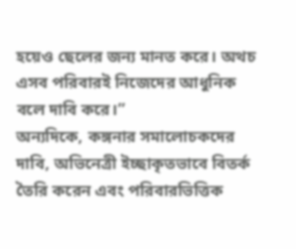হয়েও ছেলের জন্য মানত করে। অথচ এসব পরিবারই নিজেদের আধুনিক বলে দাবি করে।”
অন্যদিকে, কঙ্গনার সমালোচকদের দাবি, অভিনেত্রী ইচ্ছাকৃতভাবে বিতর্ক তৈরি করেন এবং পরিবারভিত্তিক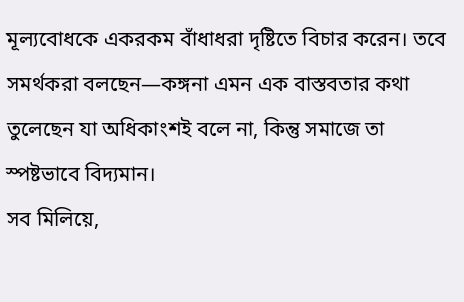মূল্যবোধকে একরকম বাঁধাধরা দৃষ্টিতে বিচার করেন। তবে সমর্থকরা বলছেন—কঙ্গনা এমন এক বাস্তবতার কথা তুলেছেন যা অধিকাংশই বলে না, কিন্তু সমাজে তা স্পষ্টভাবে বিদ্যমান।
সব মিলিয়ে,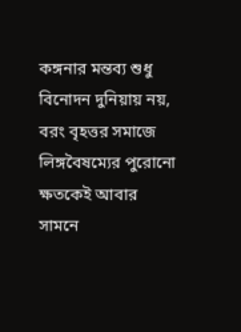কঙ্গনার মন্তব্য শুধু বিনোদন দুনিয়ায় নয়, বরং বৃহত্তর সমাজে লিঙ্গবৈষম্যের পুরোনো ক্ষতকেই আবার সামনে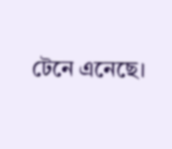টেনে এনেছে।